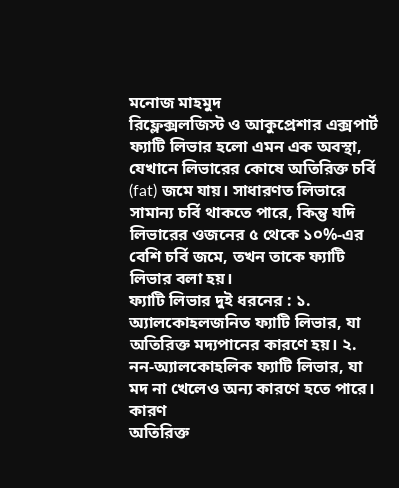মনোজ মাহমুদ
রিফ্লেক্সলজিস্ট ও আকুপ্রেশার এক্সপার্ট
ফ্যাটি লিভার হলো এমন এক অবস্থা, যেখানে লিভারের কোষে অতিরিক্ত চর্বি (fat) জমে যায়। সাধারণত লিভারে সামান্য চর্বি থাকতে পারে, কিন্তু যদি লিভারের ওজনের ৫ থেকে ১০%-এর বেশি চর্বি জমে, তখন তাকে ফ্যাটি লিভার বলা হয়।
ফ্যাটি লিভার দুই ধরনের : ১. অ্যালকোহলজনিত ফ্যাটি লিভার, যা অতিরিক্ত মদ্যপানের কারণে হয়। ২. নন-অ্যালকোহলিক ফ্যাটি লিভার, যা মদ না খেলেও অন্য কারণে হতে পারে।
কারণ
অতিরিক্ত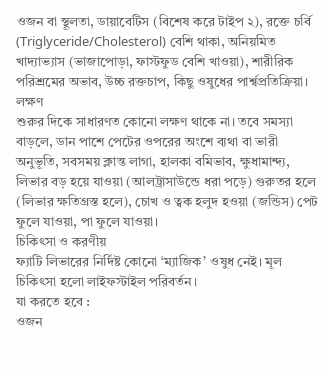ওজন বা স্থূলতা, ডায়াবেটিস (বিশেষ করে টাইপ ২), রক্তে চর্বি (Triglyceride/Cholesterol) বেশি থাকা, অনিয়মিত খাদ্যাভ্যাস (ভাজাপোড়া, ফাস্টফুড বেশি খাওয়া), শারীরিক পরিশ্রমের অভাব, উচ্চ রক্তচাপ, কিছু ওষুধের পার্শ্বপ্রতিক্রিয়া।
লক্ষণ
শুরুর দিকে সাধারণত কোনো লক্ষণ থাকে না। তবে সমস্যা বাড়লে, ডান পাশে পেটের ওপরের অংশে ব্যথা বা ভারী অনুভূতি, সবসময় ক্লান্ত লাগা, হালকা বমিভাব, ক্ষুধামান্দ্য, লিভার বড় হয়ে যাওয়া (আলট্রাসাউন্ডে ধরা পড়ে) গুরুতর হলে (লিভার ক্ষতিগ্রস্ত হলে), চোখ ও ত্বক হলুদ হওয়া (জন্ডিস) পেট ফুলে যাওয়া, পা ফুলে যাওয়া।
চিকিৎসা ও করণীয়
ফ্যাটি লিভারের নির্দিষ্ট কোনো ‘ম্যাজিক’ ওষুধ নেই। মূল চিকিৎসা হলো লাইফস্টাইল পরিবর্তন।
যা করতে হবে :
ওজন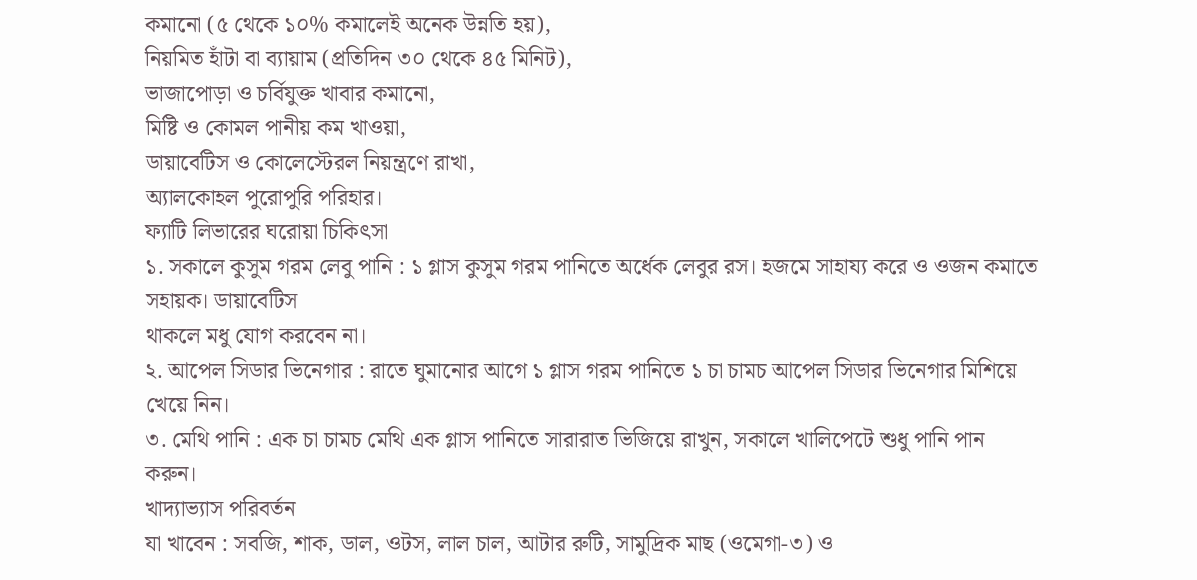কমানো (৫ থেকে ১০% কমালেই অনেক উন্নতি হয়),
নিয়মিত হাঁটা বা ব্যায়াম (প্রতিদিন ৩০ থেকে ৪৫ মিনিট),
ভাজাপোড়া ও চর্বিযুক্ত খাবার কমানো,
মিষ্টি ও কোমল পানীয় কম খাওয়া,
ডায়াবেটিস ও কোলেস্টেরল নিয়ন্ত্রণে রাখা,
অ্যালকোহল পুরোপুরি পরিহার।
ফ্যাটি লিভারের ঘরোয়া চিকিৎসা
১. সকালে কুসুম গরম লেবু পানি : ১ গ্লাস কুসুম গরম পানিতে অর্ধেক লেবুর রস। হজমে সাহায্য করে ও ওজন কমাতে সহায়ক। ডায়াবেটিস
থাকলে মধু যোগ করবেন না।
২. আপেল সিডার ভিনেগার : রাতে ঘুমানোর আগে ১ গ্লাস গরম পানিতে ১ চা চামচ আপেল সিডার ভিনেগার মিশিয়ে খেয়ে নিন।
৩. মেথি পানি : এক চা চামচ মেথি এক গ্লাস পানিতে সারারাত ভিজিয়ে রাখুন, সকালে খালিপেটে শুধু পানি পান করুন।
খাদ্যাভ্যাস পরিবর্তন
যা খাবেন : সবজি, শাক, ডাল, ওটস, লাল চাল, আটার রুটি, সামুদ্রিক মাছ (ওমেগা-৩) ও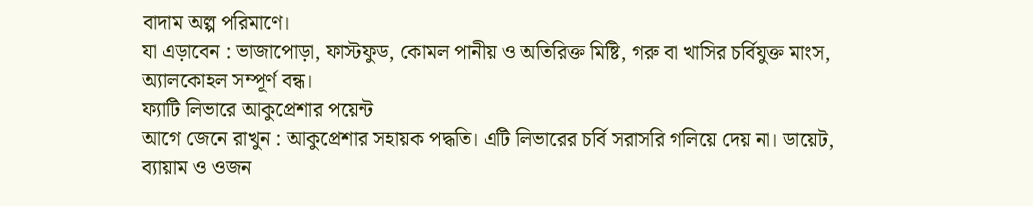বাদাম অল্প পরিমাণে।
যা এড়াবেন : ভাজাপোড়া, ফাস্টফুড, কোমল পানীয় ও অতিরিক্ত মিষ্টি, গরু বা খাসির চর্বিযুক্ত মাংস, অ্যালকোহল সম্পূর্ণ বন্ধ।
ফ্যাটি লিভারে আকুপ্রেশার পয়েন্ট
আগে জেনে রাখুন : আকুপ্রেশার সহায়ক পদ্ধতি। এটি লিভারের চর্বি সরাসরি গলিয়ে দেয় না। ডায়েট, ব্যায়াম ও ওজন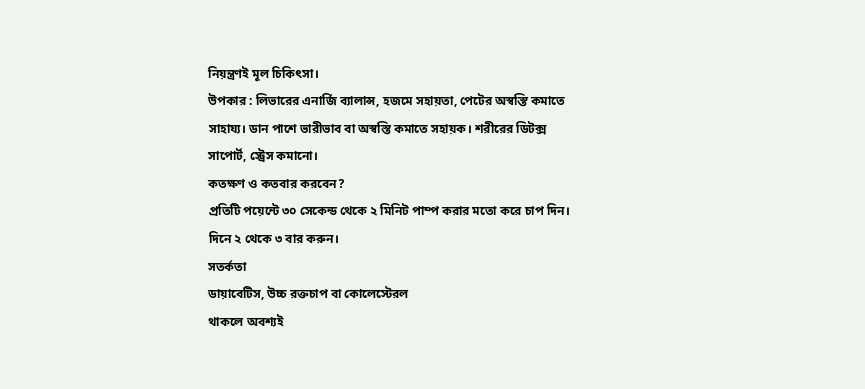নিয়ন্ত্রণই মূল চিকিৎসা।
উপকার : লিভারের এনার্জি ব্যালান্স, হজমে সহায়তা, পেটের অস্বস্তি কমাতে সাহায্য। ডান পাশে ভারীভাব বা অস্বস্তি কমাতে সহায়ক। শরীরের ডিটক্স সাপোর্ট, স্ট্রেস কমানো।
কতক্ষণ ও কতবার করবেন?
প্রতিটি পয়েন্টে ৩০ সেকেন্ড থেকে ২ মিনিট পাম্প করার মতো করে চাপ দিন। দিনে ২ থেকে ৩ বার করুন।
সতর্কতা
ডায়াবেটিস, উচ্চ রক্তচাপ বা কোলেস্টেরল
থাকলে অবশ্যই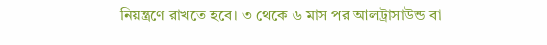নিয়ন্ত্রণে রাখতে হবে। ৩ থেকে ৬ মাস পর আলট্রাসাউন্ড বা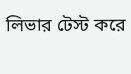লিভার টেস্ট করে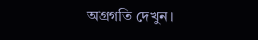অগ্রগতি দেখুন।